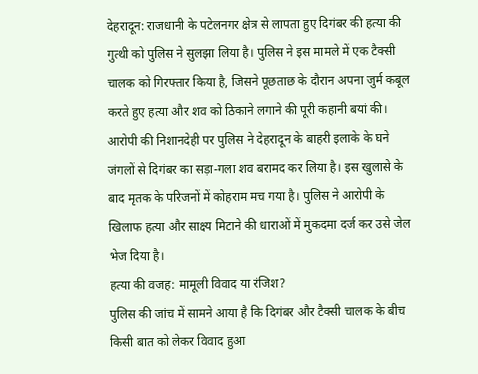देहरादून: राजधानी के पटेलनगर क्षेत्र से लापता हुए दिगंबर की हत्या की गुत्थी को पुलिस ने सुलझा लिया है। पुलिस ने इस मामले में एक टैक्सी चालक को गिरफ्तार किया है, जिसने पूछताछ के दौरान अपना जुर्म कबूल करते हुए हत्या और शव को ठिकाने लगाने की पूरी कहानी बयां की। आरोपी की निशानदेही पर पुलिस ने देहरादून के बाहरी इलाके के घने जंगलों से दिगंबर का सड़ा-गला शव बरामद कर लिया है। इस खुलासे के बाद मृतक के परिजनों में कोहराम मच गया है। पुलिस ने आरोपी के खिलाफ हत्या और साक्ष्य मिटाने की धाराओं में मुकदमा दर्ज कर उसे जेल भेज दिया है।
हत्या की वजह: मामूली विवाद या रंजिश?
पुलिस की जांच में सामने आया है कि दिगंबर और टैक्सी चालक के बीच किसी बात को लेकर विवाद हुआ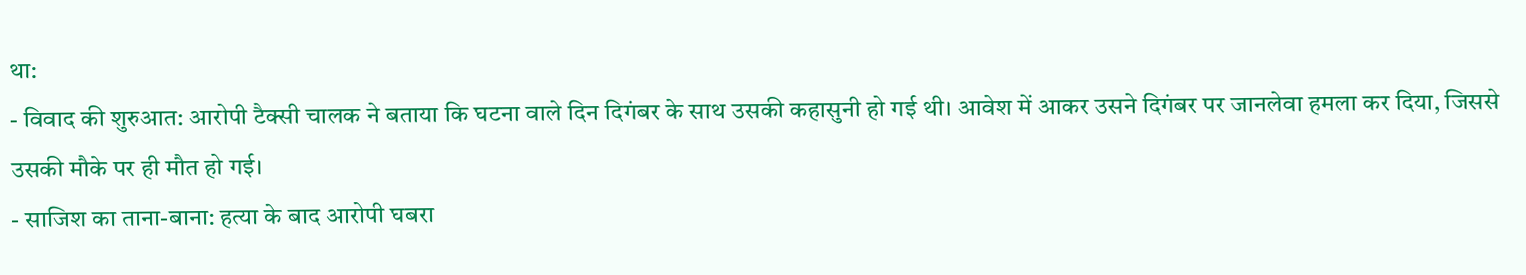था:
- विवाद की शुरुआत: आरोपी टैक्सी चालक ने बताया कि घटना वाले दिन दिगंबर के साथ उसकी कहासुनी हो गई थी। आवेश में आकर उसने दिगंबर पर जानलेवा हमला कर दिया, जिससे उसकी मौके पर ही मौत हो गई।
- साजिश का ताना-बाना: हत्या के बाद आरोपी घबरा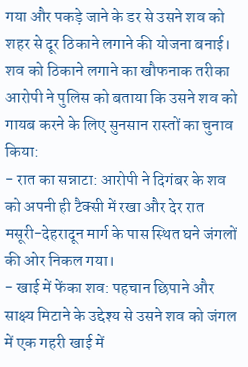गया और पकड़े जाने के डर से उसने शव को शहर से दूर ठिकाने लगाने की योजना बनाई।
शव को ठिकाने लगाने का खौफनाक तरीका
आरोपी ने पुलिस को बताया कि उसने शव को गायब करने के लिए सुनसान रास्तों का चुनाव किया:
- रात का सन्नाटा: आरोपी ने दिगंबर के शव को अपनी ही टैक्सी में रखा और देर रात मसूरी-देहरादून मार्ग के पास स्थित घने जंगलों की ओर निकल गया।
- खाई में फेंका शव: पहचान छिपाने और साक्ष्य मिटाने के उद्देश्य से उसने शव को जंगल में एक गहरी खाई में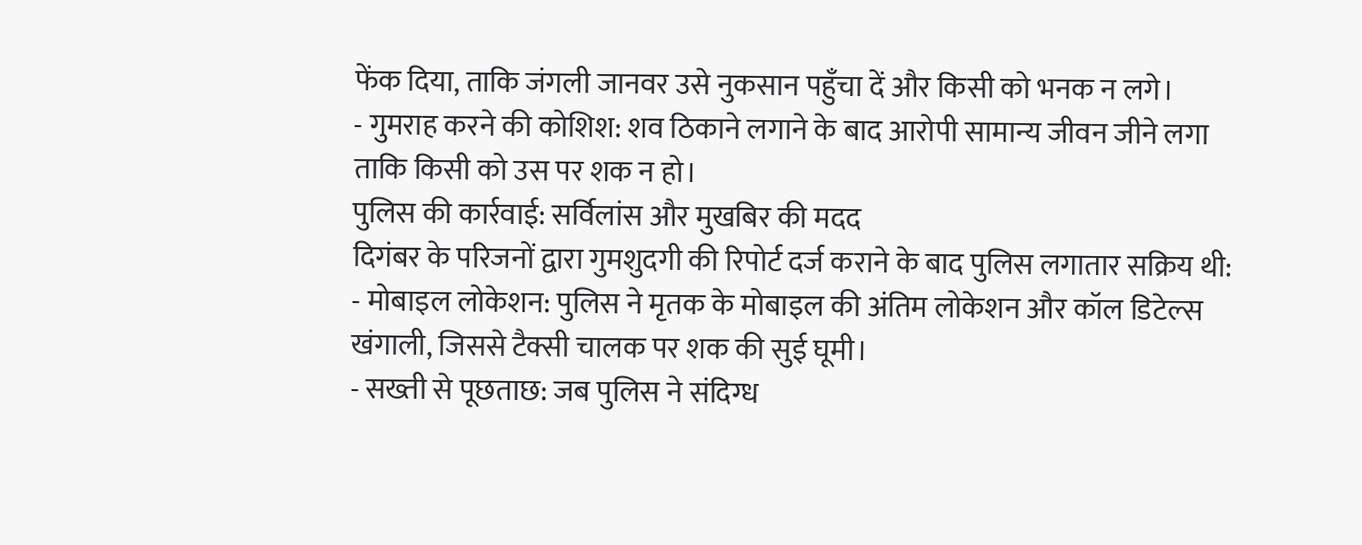फेंक दिया, ताकि जंगली जानवर उसे नुकसान पहुँचा दें और किसी को भनक न लगे।
- गुमराह करने की कोशिश: शव ठिकाने लगाने के बाद आरोपी सामान्य जीवन जीने लगा ताकि किसी को उस पर शक न हो।
पुलिस की कार्रवाई: सर्विलांस और मुखबिर की मदद
दिगंबर के परिजनों द्वारा गुमशुदगी की रिपोर्ट दर्ज कराने के बाद पुलिस लगातार सक्रिय थी:
- मोबाइल लोकेशन: पुलिस ने मृतक के मोबाइल की अंतिम लोकेशन और कॉल डिटेल्स खंगाली, जिससे टैक्सी चालक पर शक की सुई घूमी।
- सख्ती से पूछताछ: जब पुलिस ने संदिग्ध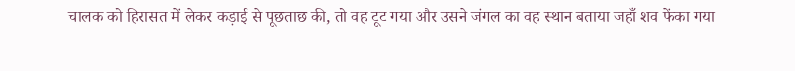चालक को हिरासत में लेकर कड़ाई से पूछताछ की, तो वह टूट गया और उसने जंगल का वह स्थान बताया जहाँ शव फेंका गया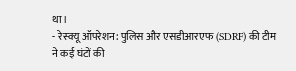था।
- रेस्क्यू ऑपरेशन: पुलिस और एसडीआरएफ (SDRF) की टीम ने कई घंटों की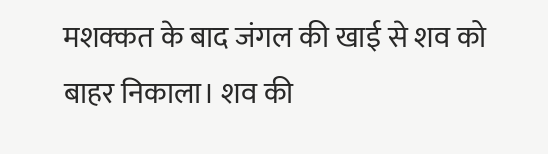मशक्कत के बाद जंगल की खाई से शव को बाहर निकाला। शव की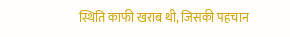स्थिति काफी खराब थी, जिसकी पहचान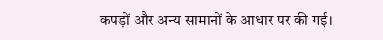कपड़ों और अन्य सामानों के आधार पर की गई।